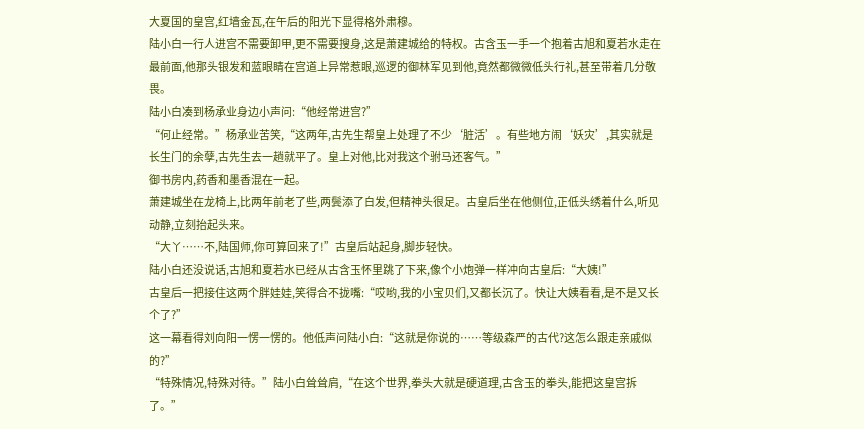大夏国的皇宫,红墙金瓦,在午后的阳光下显得格外肃穆。
陆小白一行人进宫不需要卸甲,更不需要搜身,这是萧建城给的特权。古含玉一手一个抱着古旭和夏若水走在最前面,他那头银发和蓝眼睛在宫道上异常惹眼,巡逻的御林军见到他,竟然都微微低头行礼,甚至带着几分敬畏。
陆小白凑到杨承业身边小声问:“他经常进宫?”
“何止经常。”杨承业苦笑,“这两年,古先生帮皇上处理了不少‘脏活’。有些地方闹‘妖灾’,其实就是长生门的余孽,古先生去一趟就平了。皇上对他,比对我这个驸马还客气。”
御书房内,药香和墨香混在一起。
萧建城坐在龙椅上,比两年前老了些,两鬓添了白发,但精神头很足。古皇后坐在他侧位,正低头绣着什么,听见动静,立刻抬起头来。
“大丫……不,陆国师,你可算回来了!”古皇后站起身,脚步轻快。
陆小白还没说话,古旭和夏若水已经从古含玉怀里跳了下来,像个小炮弹一样冲向古皇后:“大姨!”
古皇后一把接住这两个胖娃娃,笑得合不拢嘴:“哎哟,我的小宝贝们,又都长沉了。快让大姨看看,是不是又长个了?”
这一幕看得刘向阳一愣一愣的。他低声问陆小白:“这就是你说的……等级森严的古代?这怎么跟走亲戚似的?”
“特殊情况,特殊对待。”陆小白耸耸肩,“在这个世界,拳头大就是硬道理,古含玉的拳头,能把这皇宫拆了。”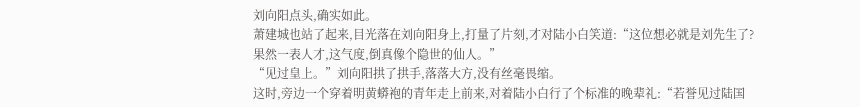刘向阳点头,确实如此。
萧建城也站了起来,目光落在刘向阳身上,打量了片刻,才对陆小白笑道:“这位想必就是刘先生了?果然一表人才,这气度,倒真像个隐世的仙人。”
“见过皇上。”刘向阳拱了拱手,落落大方,没有丝毫畏缩。
这时,旁边一个穿着明黄蟒袍的青年走上前来,对着陆小白行了个标准的晚辈礼:“若誉见过陆国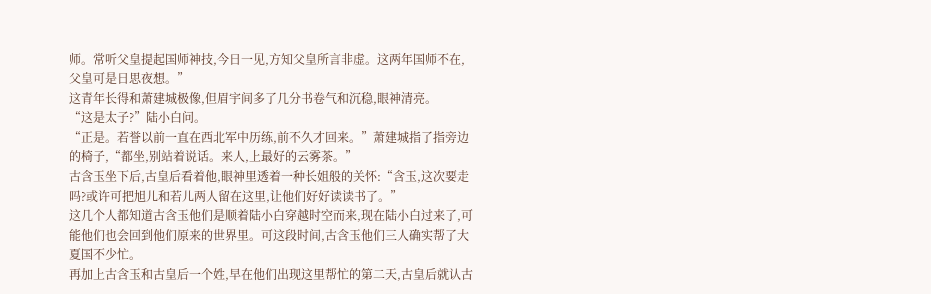师。常听父皇提起国师神技,今日一见,方知父皇所言非虚。这两年国师不在,父皇可是日思夜想。”
这青年长得和萧建城极像,但眉宇间多了几分书卷气和沉稳,眼神清亮。
“这是太子?”陆小白问。
“正是。若誉以前一直在西北军中历练,前不久才回来。”萧建城指了指旁边的椅子,“都坐,别站着说话。来人,上最好的云雾茶。”
古含玉坐下后,古皇后看着他,眼神里透着一种长姐般的关怀:“含玉,这次要走吗?或许可把旭儿和若儿两人留在这里,让他们好好读读书了。”
这几个人都知道古含玉他们是顺着陆小白穿越时空而来,现在陆小白过来了,可能他们也会回到他们原来的世界里。可这段时间,古含玉他们三人确实帮了大夏国不少忙。
再加上古含玉和古皇后一个姓,早在他们出现这里帮忙的第二天,古皇后就认古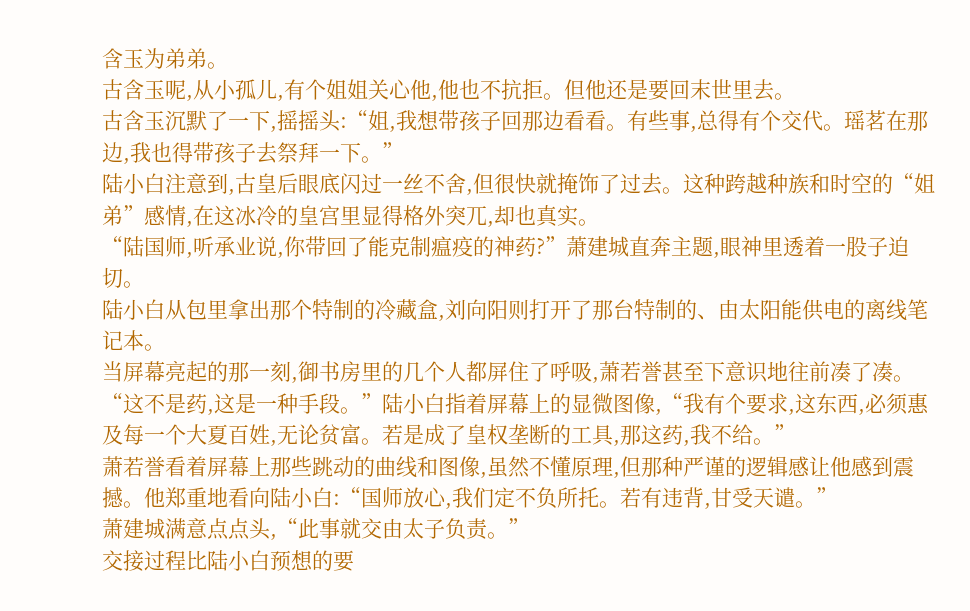含玉为弟弟。
古含玉呢,从小孤儿,有个姐姐关心他,他也不抗拒。但他还是要回末世里去。
古含玉沉默了一下,摇摇头:“姐,我想带孩子回那边看看。有些事,总得有个交代。瑶茗在那边,我也得带孩子去祭拜一下。”
陆小白注意到,古皇后眼底闪过一丝不舍,但很快就掩饰了过去。这种跨越种族和时空的“姐弟”感情,在这冰冷的皇宫里显得格外突兀,却也真实。
“陆国师,听承业说,你带回了能克制瘟疫的神药?”萧建城直奔主题,眼神里透着一股子迫切。
陆小白从包里拿出那个特制的冷藏盒,刘向阳则打开了那台特制的、由太阳能供电的离线笔记本。
当屏幕亮起的那一刻,御书房里的几个人都屏住了呼吸,萧若誉甚至下意识地往前凑了凑。
“这不是药,这是一种手段。”陆小白指着屏幕上的显微图像,“我有个要求,这东西,必须惠及每一个大夏百姓,无论贫富。若是成了皇权垄断的工具,那这药,我不给。”
萧若誉看着屏幕上那些跳动的曲线和图像,虽然不懂原理,但那种严谨的逻辑感让他感到震撼。他郑重地看向陆小白:“国师放心,我们定不负所托。若有违背,甘受天谴。”
萧建城满意点点头,“此事就交由太子负责。”
交接过程比陆小白预想的要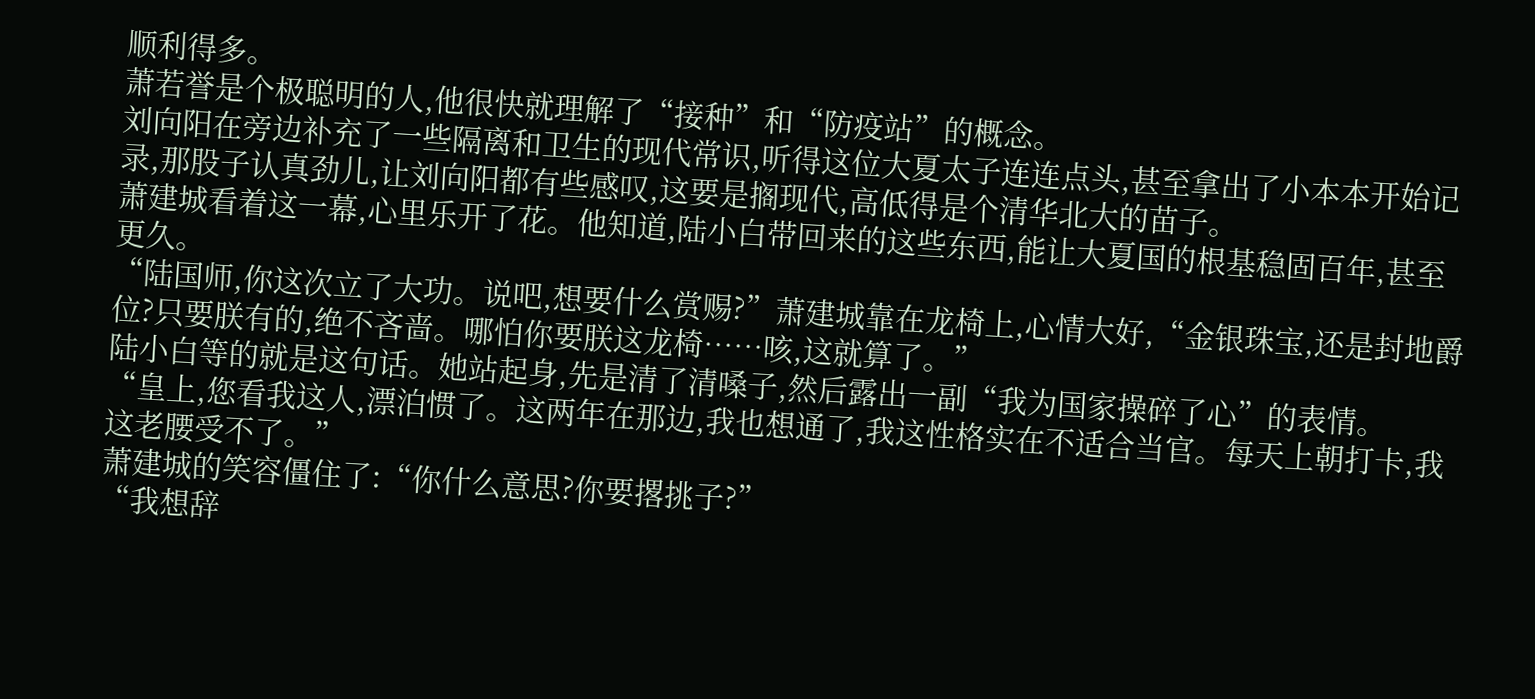顺利得多。
萧若誉是个极聪明的人,他很快就理解了“接种”和“防疫站”的概念。
刘向阳在旁边补充了一些隔离和卫生的现代常识,听得这位大夏太子连连点头,甚至拿出了小本本开始记录,那股子认真劲儿,让刘向阳都有些感叹,这要是搁现代,高低得是个清华北大的苗子。
萧建城看着这一幕,心里乐开了花。他知道,陆小白带回来的这些东西,能让大夏国的根基稳固百年,甚至更久。
“陆国师,你这次立了大功。说吧,想要什么赏赐?”萧建城靠在龙椅上,心情大好,“金银珠宝,还是封地爵位?只要朕有的,绝不吝啬。哪怕你要朕这龙椅……咳,这就算了。”
陆小白等的就是这句话。她站起身,先是清了清嗓子,然后露出一副“我为国家操碎了心”的表情。
“皇上,您看我这人,漂泊惯了。这两年在那边,我也想通了,我这性格实在不适合当官。每天上朝打卡,我这老腰受不了。”
萧建城的笑容僵住了:“你什么意思?你要撂挑子?”
“我想辞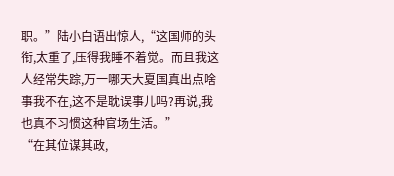职。”陆小白语出惊人,“这国师的头衔,太重了,压得我睡不着觉。而且我这人经常失踪,万一哪天大夏国真出点啥事我不在,这不是耽误事儿吗?再说,我也真不习惯这种官场生活。”
“在其位谋其政,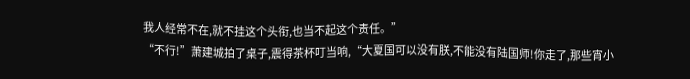我人经常不在,就不挂这个头衔,也当不起这个责任。”
“不行!”萧建城拍了桌子,震得茶杯叮当响,“大夏国可以没有朕,不能没有陆国师!你走了,那些宵小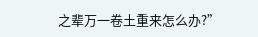之辈万一卷土重来怎么办?”